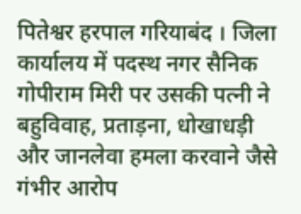पितेश्वर हरपाल गरियाबंद । जिला कार्यालय में पदस्थ नगर सैनिक गोपीराम मिरी पर उसकी पत्नी ने बहुविवाह, प्रताड़ना, धोखाधड़ी और जानलेवा हमला करवाने जैसे गंभीर आरोप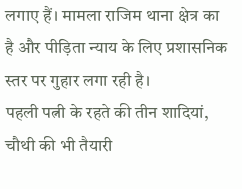लगाए हैं। मामला राजिम थाना क्षेत्र का है और पीड़िता न्याय के लिए प्रशासनिक स्तर पर गुहार लगा रही है।
पहली पत्नी के रहते की तीन शादियां, चौथी की भी तैयारी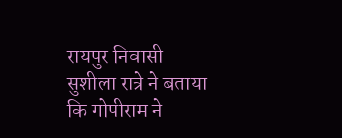रायपुर निवासी सुशीला रात्रे ने बताया कि गोपीराम ने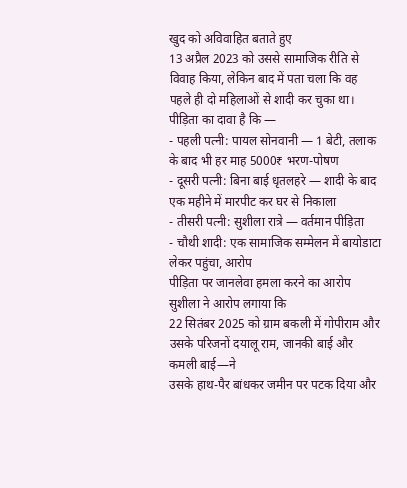खुद को अविवाहित बताते हुए
13 अप्रैल 2023 को उससे सामाजिक रीति से विवाह किया, लेकिन बाद में पता चला कि वह पहले ही दो महिलाओं से शादी कर चुका था।
पीड़िता का दावा है कि —
- पहली पत्नी: पायल सोनवानी — 1 बेटी, तलाक के बाद भी हर माह 5000₹ भरण-पोषण
- दूसरी पत्नी: बिना बाई धृतलहरे — शादी के बाद एक महीने में मारपीट कर घर से निकाला
- तीसरी पत्नी: सुशीला रात्रे — वर्तमान पीड़िता
- चौथी शादी: एक सामाजिक सम्मेलन में बायोडाटा लेकर पहुंचा, आरोप
पीड़िता पर जानलेवा हमला करने का आरोप
सुशीला ने आरोप लगाया कि
22 सितंबर 2025 को ग्राम बकली में गोपीराम और उसके परिजनों दयालू राम, जानकी बाई और कमली बाई—ने
उसके हाथ-पैर बांधकर जमीन पर पटक दिया और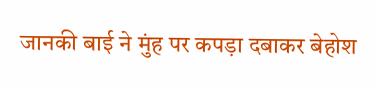जानकी बाई ने मुंह पर कपड़ा दबाकर बेहोश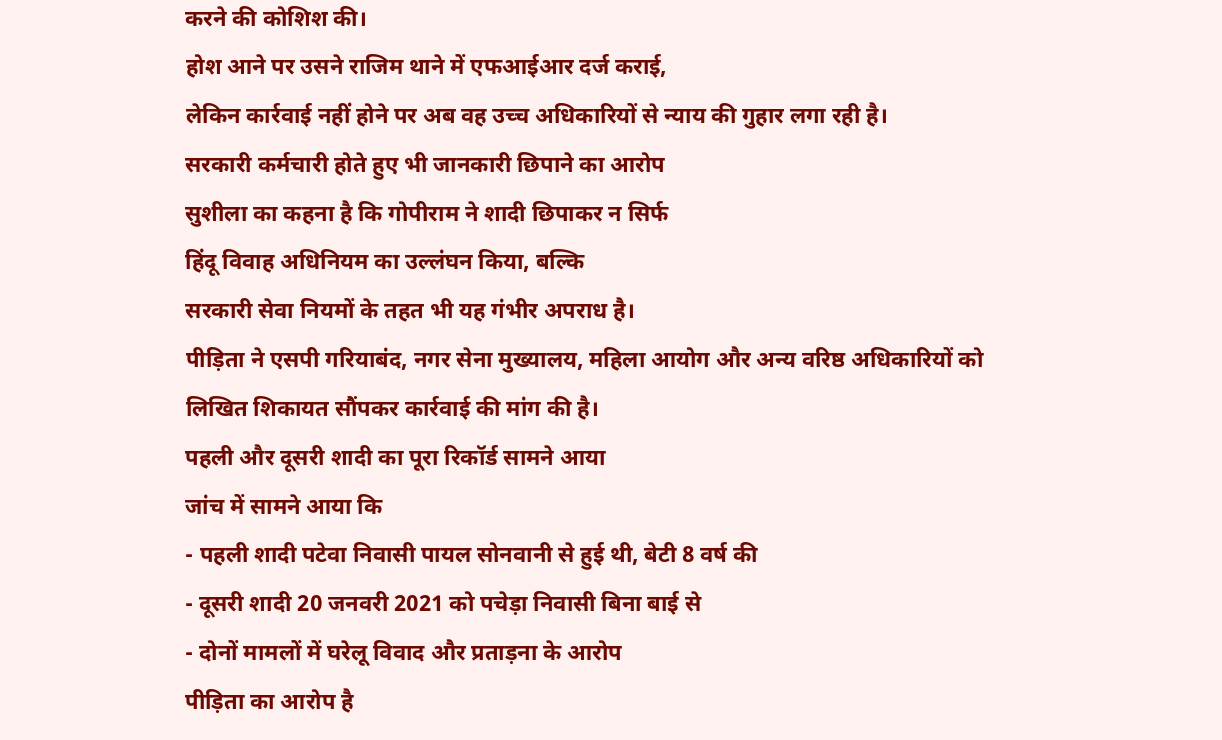करने की कोशिश की।
होश आने पर उसने राजिम थाने में एफआईआर दर्ज कराई,
लेकिन कार्रवाई नहीं होने पर अब वह उच्च अधिकारियों से न्याय की गुहार लगा रही है।
सरकारी कर्मचारी होते हुए भी जानकारी छिपाने का आरोप
सुशीला का कहना है कि गोपीराम ने शादी छिपाकर न सिर्फ
हिंदू विवाह अधिनियम का उल्लंघन किया, बल्कि
सरकारी सेवा नियमों के तहत भी यह गंभीर अपराध है।
पीड़िता ने एसपी गरियाबंद, नगर सेना मुख्यालय, महिला आयोग और अन्य वरिष्ठ अधिकारियों को
लिखित शिकायत सौंपकर कार्रवाई की मांग की है।
पहली और दूसरी शादी का पूरा रिकॉर्ड सामने आया
जांच में सामने आया कि
- पहली शादी पटेवा निवासी पायल सोनवानी से हुई थी, बेटी 8 वर्ष की
- दूसरी शादी 20 जनवरी 2021 को पचेड़ा निवासी बिना बाई से
- दोनों मामलों में घरेलू विवाद और प्रताड़ना के आरोप
पीड़िता का आरोप है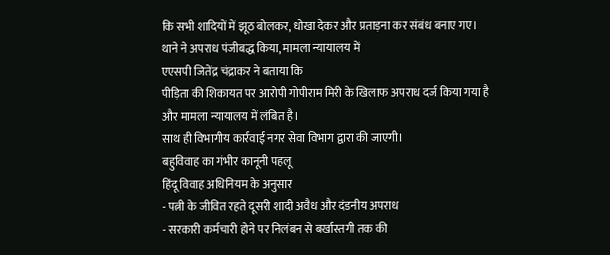कि सभी शादियों में झूठ बोलकर, धोखा देकर और प्रताड़ना कर संबंध बनाए गए।
थाने ने अपराध पंजीबद्ध किया, मामला न्यायालय में
एएसपी जितेंद्र चंद्राकर ने बताया कि
पीड़िता की शिकायत पर आरोपी गोपीराम मिरी के खिलाफ अपराध दर्ज किया गया है
और मामला न्यायालय में लंबित है।
साथ ही विभागीय कार्रवाई नगर सेवा विभाग द्वारा की जाएगी।
बहुविवाह का गंभीर कानूनी पहलू
हिंदू विवाह अधिनियम के अनुसार
- पत्नी के जीवित रहते दूसरी शादी अवैध और दंडनीय अपराध
- सरकारी कर्मचारी होने पर निलंबन से बर्खास्तगी तक की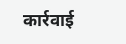कार्रवाई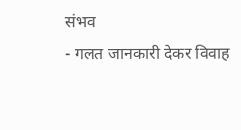संभव
- गलत जानकारी देकर विवाह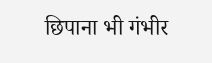छिपाना भी गंभीर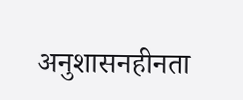अनुशासनहीनता